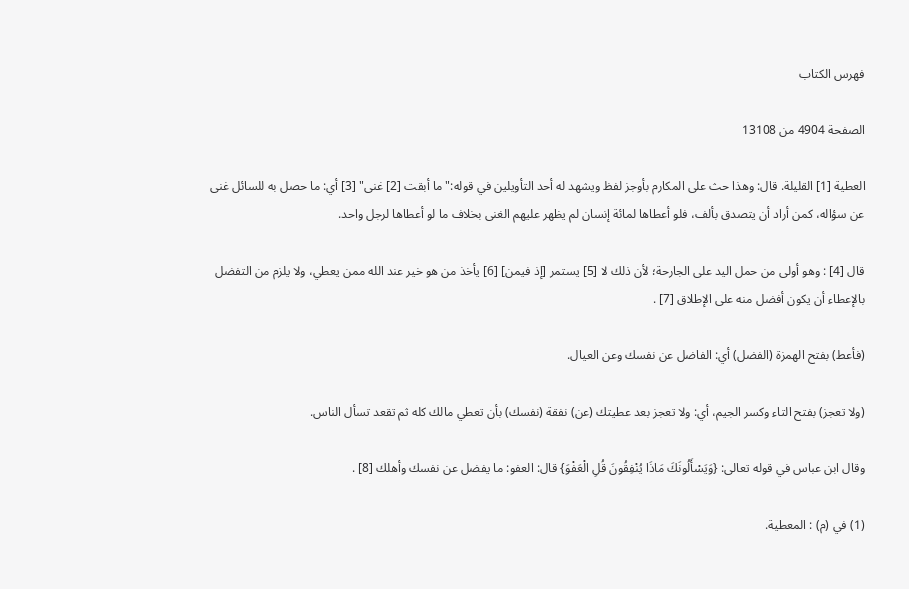فهرس الكتاب

الصفحة 4904 من 13108

العطية [1] القليلة. قال: وهذا حث على المكارم بأوجز لفظ ويشهد له أحد التأويلين في قوله:"ما أبقت [2] غنى" [3] أي: ما حصل به للسائل غنى عن سؤاله، كمن أراد أن يتصدق بألف، فلو أعطاها لمائة إنسان لم يظهر عليهم الغنى بخلاف ما لو أعطاها لرجل واحد.

قال [4] : وهو أولى من حمل اليد على الجارحة؛ لأن ذلك لا [5] يستمر [إذ فيمن] [6] يأخذ من هو خير عند الله ممن يعطي، ولا يلزم من التفضل بالإعطاء أن يكون أفضل منه على الإطلاق [7] .

(فأعط) بفتح الهمزة (الفضل) أي: الفاضل عن نفسك وعن العيال.

(ولا تعجز) بفتح التاء وكسر الجيم، أي: ولا تعجز بعد عطيتك (عن) نفقة (نفسك) بأن تعطي مالك كله ثم تقعد تسأل الناس.

وقال ابن عباس في قوله تعالى: {وَيَسْأَلُونَكَ مَاذَا يُنْفِقُونَ قُلِ الْعَفْوَ} قال: العفو: ما يفضل عن نفسك وأهلك [8] .

(1) في (م) : المعطية.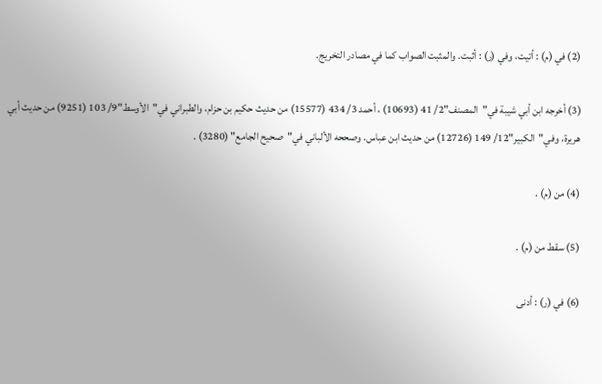(2) في (م) : أتيت، وفي (ر) : أثبت. والمثبت الصواب كما في مصادر التخريج.

(3) أخرجه ابن أبي شيبة في"المصنف"2/ 41 (10693) ، أحمد 3/ 434 (15577) من حديث حكيم بن حزام، والطبراني في"الأوسط"9/ 103 (9251) من حديث أبي هريرة، وفي"الكبير"12/ 149 (12726) من حديث ابن عباس. وصححه الألباني في"صحيح الجامع" (3280) .

(4) من (م) .

(5) سقط من (م) .

(6) في (ر) : أدنى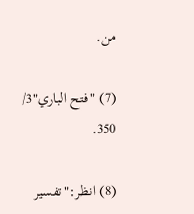من.

(7) "فتح الباري"3/ 350.

(8) انظر:"تفسير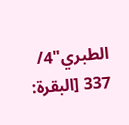الطبري"4/ 337 [البقرة: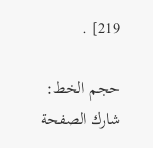219] .

حجم الخط:
شارك الصفحة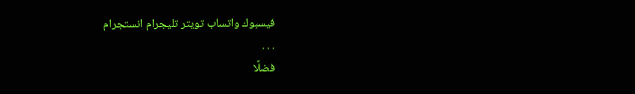فيسبوك واتساب تويتر تليجرام انستجرام
. . .
فضلًا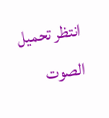انتظر تحميل الصوت